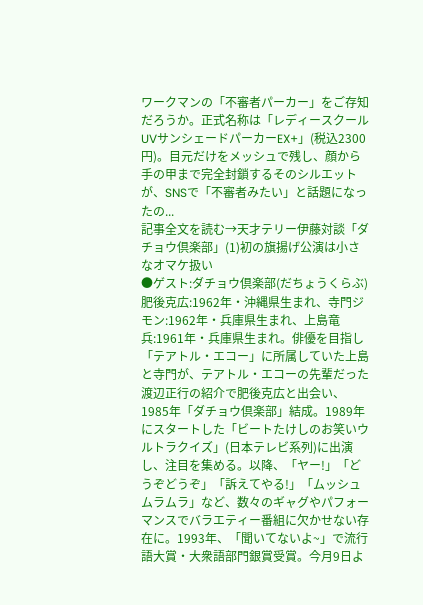ワークマンの「不審者パーカー」をご存知だろうか。正式名称は「レディースクールUVサンシェードパーカーEX+」(税込2300円)。目元だけをメッシュで残し、顔から手の甲まで完全封鎖するそのシルエットが、SNSで「不審者みたい」と話題になったの...
記事全文を読む→天才テリー伊藤対談「ダチョウ倶楽部」(1)初の旗揚げ公演は小さなオマケ扱い
●ゲスト:ダチョウ倶楽部(だちょうくらぶ) 肥後克広:1962年・沖縄県生まれ、寺門ジモン:1962年・兵庫県生まれ、上島竜兵:1961年・兵庫県生まれ。俳優を目指し「テアトル・エコー」に所属していた上島と寺門が、テアトル・エコーの先輩だった渡辺正行の紹介で肥後克広と出会い、1985年「ダチョウ倶楽部」結成。1989年にスタートした「ビートたけしのお笑いウルトラクイズ」(日本テレビ系列)に出演し、注目を集める。以降、「ヤー!」「どうぞどうぞ」「訴えてやる!」「ムッシュムラムラ」など、数々のギャグやパフォーマンスでバラエティー番組に欠かせない存在に。1993年、「聞いてないよ~」で流行語大賞・大衆語部門銀賞受賞。今月9日よ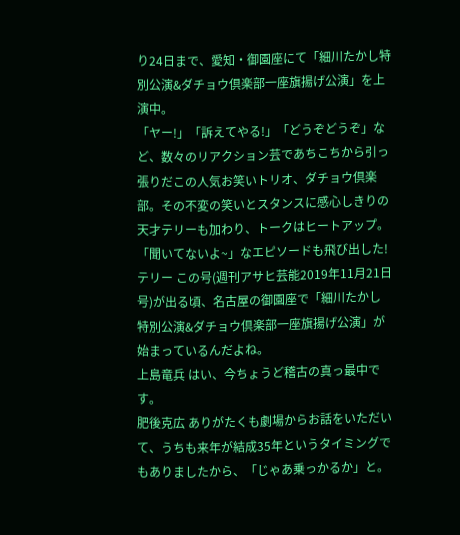り24日まで、愛知・御園座にて「細川たかし特別公演&ダチョウ倶楽部一座旗揚げ公演」を上演中。
「ヤー!」「訴えてやる!」「どうぞどうぞ」など、数々のリアクション芸であちこちから引っ張りだこの人気お笑いトリオ、ダチョウ倶楽部。その不変の笑いとスタンスに感心しきりの天才テリーも加わり、トークはヒートアップ。「聞いてないよ~」なエピソードも飛び出した!
テリー この号(週刊アサヒ芸能2019年11月21日号)が出る頃、名古屋の御園座で「細川たかし特別公演&ダチョウ倶楽部一座旗揚げ公演」が始まっているんだよね。
上島竜兵 はい、今ちょうど稽古の真っ最中です。
肥後克広 ありがたくも劇場からお話をいただいて、うちも来年が結成35年というタイミングでもありましたから、「じゃあ乗っかるか」と。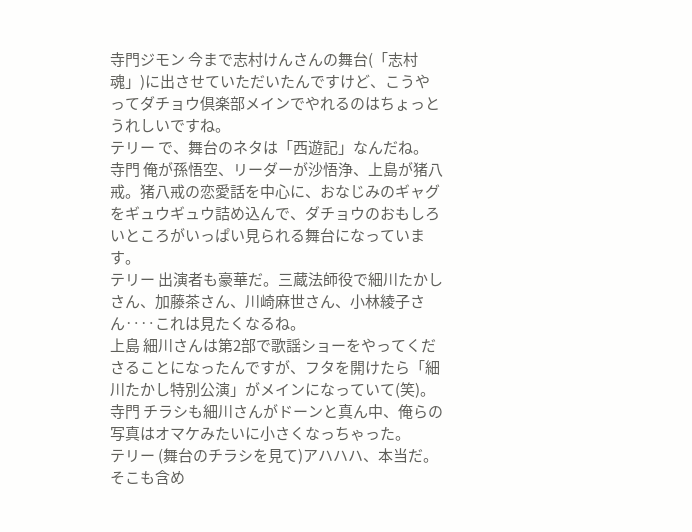寺門ジモン 今まで志村けんさんの舞台(「志村魂」)に出させていただいたんですけど、こうやってダチョウ倶楽部メインでやれるのはちょっとうれしいですね。
テリー で、舞台のネタは「西遊記」なんだね。
寺門 俺が孫悟空、リーダーが沙悟浄、上島が猪八戒。猪八戒の恋愛話を中心に、おなじみのギャグをギュウギュウ詰め込んで、ダチョウのおもしろいところがいっぱい見られる舞台になっています。
テリー 出演者も豪華だ。三蔵法師役で細川たかしさん、加藤茶さん、川崎麻世さん、小林綾子さん‥‥これは見たくなるね。
上島 細川さんは第2部で歌謡ショーをやってくださることになったんですが、フタを開けたら「細川たかし特別公演」がメインになっていて(笑)。
寺門 チラシも細川さんがドーンと真ん中、俺らの写真はオマケみたいに小さくなっちゃった。
テリー (舞台のチラシを見て)アハハハ、本当だ。そこも含め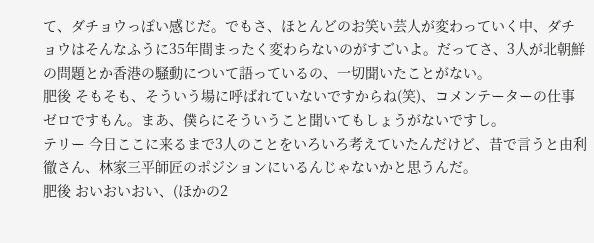て、ダチョウっぽい感じだ。でもさ、ほとんどのお笑い芸人が変わっていく中、ダチョウはそんなふうに35年間まったく変わらないのがすごいよ。だってさ、3人が北朝鮮の問題とか香港の騒動について語っているの、一切聞いたことがない。
肥後 そもそも、そういう場に呼ばれていないですからね(笑)、コメンテーターの仕事ゼロですもん。まあ、僕らにそういうこと聞いてもしょうがないですし。
テリー 今日ここに来るまで3人のことをいろいろ考えていたんだけど、昔で言うと由利徹さん、林家三平師匠のポジションにいるんじゃないかと思うんだ。
肥後 おいおいおい、(ほかの2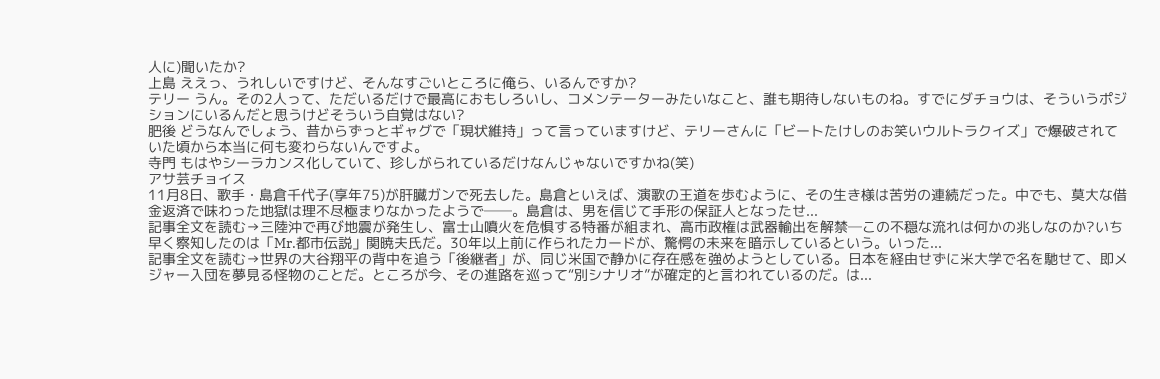人に)聞いたか?
上島 ええっ、うれしいですけど、そんなすごいところに俺ら、いるんですか?
テリー うん。その2人って、ただいるだけで最高におもしろいし、コメンテーターみたいなこと、誰も期待しないものね。すでにダチョウは、そういうポジションにいるんだと思うけどそういう自覚はない?
肥後 どうなんでしょう、昔からずっとギャグで「現状維持」って言っていますけど、テリーさんに「ビートたけしのお笑いウルトラクイズ」で爆破されていた頃から本当に何も変わらないんですよ。
寺門 もはやシーラカンス化していて、珍しがられているだけなんじゃないですかね(笑)
アサ芸チョイス
11月8日、歌手・島倉千代子(享年75)が肝臓ガンで死去した。島倉といえば、演歌の王道を歩むように、その生き様は苦労の連続だった。中でも、莫大な借金返済で味わった地獄は理不尽極まりなかったようで──。島倉は、男を信じて手形の保証人となったせ...
記事全文を読む→三陸沖で再び地震が発生し、富士山噴火を危惧する特番が組まれ、高市政権は武器輸出を解禁─この不穏な流れは何かの兆しなのか?いち早く察知したのは「Mr.都市伝説」関暁夫氏だ。30年以上前に作られたカードが、驚愕の未来を暗示しているという。いった...
記事全文を読む→世界の大谷翔平の背中を追う「後継者」が、同じ米国で静かに存在感を強めようとしている。日本を経由せずに米大学で名を馳せて、即メジャー入団を夢見る怪物のことだ。ところが今、その進路を巡って“別シナリオ”が確定的と言われているのだ。は...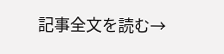記事全文を読む→